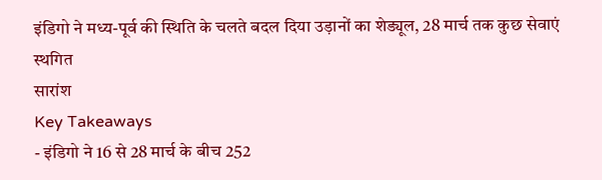इंडिगो ने मध्य-पूर्व की स्थिति के चलते बदल दिया उड़ानों का शेड्यूल, 28 मार्च तक कुछ सेवाएं स्थगित
सारांश
Key Takeaways
- इंडिगो ने 16 से 28 मार्च के बीच 252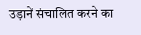उड़ानें संचालित करने का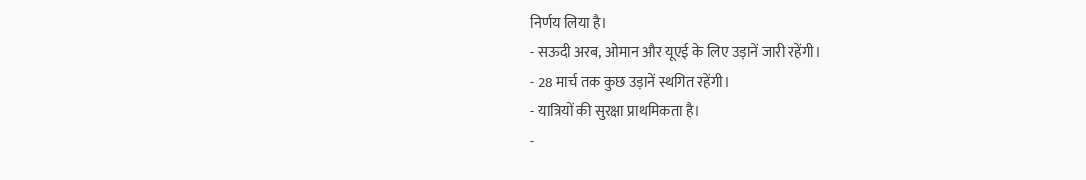निर्णय लिया है।
- सऊदी अरब, ओमान और यूएई के लिए उड़ानें जारी रहेंगी।
- 28 मार्च तक कुछ उड़ानें स्थगित रहेंगी।
- यात्रियों की सुरक्षा प्राथमिकता है।
-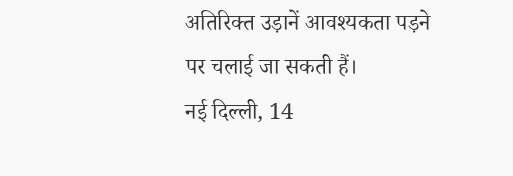अतिरिक्त उड़ानें आवश्यकता पड़ने पर चलाई जा सकती हैं।
नई दिल्ली, 14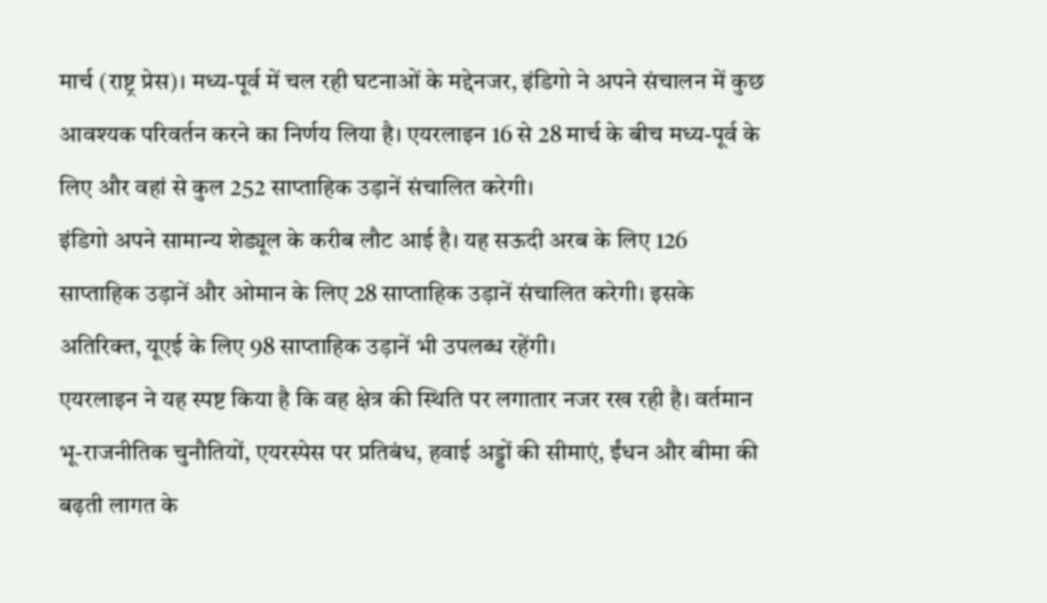मार्च (राष्ट्र प्रेस)। मध्य-पूर्व में चल रही घटनाओं के मद्देनजर, इंडिगो ने अपने संचालन में कुछ आवश्यक परिवर्तन करने का निर्णय लिया है। एयरलाइन 16 से 28 मार्च के बीच मध्य-पूर्व के लिए और वहां से कुल 252 साप्ताहिक उड़ानें संचालित करेगी।
इंडिगो अपने सामान्य शेड्यूल के करीब लौट आई है। यह सऊदी अरब के लिए 126 साप्ताहिक उड़ानें और ओमान के लिए 28 साप्ताहिक उड़ानें संचालित करेगी। इसके अतिरिक्त, यूएई के लिए 98 साप्ताहिक उड़ानें भी उपलब्ध रहेंगी।
एयरलाइन ने यह स्पष्ट किया है कि वह क्षेत्र की स्थिति पर लगातार नजर रख रही है। वर्तमान भू-राजनीतिक चुनौतियों, एयरस्पेस पर प्रतिबंध, हवाई अड्डों की सीमाएं, ईंधन और बीमा की बढ़ती लागत के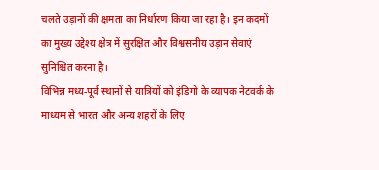चलते उड़ानों की क्षमता का निर्धारण किया जा रहा है। इन कदमों का मुख्य उद्देश्य क्षेत्र में सुरक्षित और विश्वसनीय उड़ान सेवाएं सुनिश्चित करना है।
विभिन्न मध्य-पूर्व स्थानों से यात्रियों को इंडिगो के व्यापक नेटवर्क के माध्यम से भारत और अन्य शहरों के लिए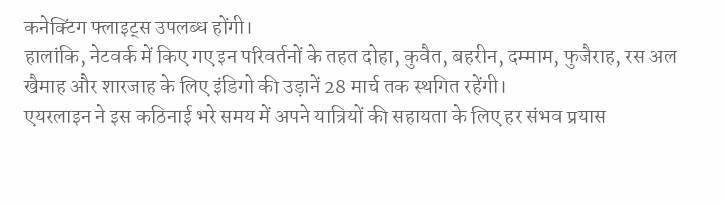कनेक्टिंग फ्लाइट्स उपलब्ध होंगी।
हालांकि, नेटवर्क में किए गए इन परिवर्तनों के तहत दोहा, कुवैत, बहरीन, दम्माम, फुजैराह, रस अल खैमाह और शारजाह के लिए इंडिगो की उड़ानें 28 मार्च तक स्थगित रहेंगी।
एयरलाइन ने इस कठिनाई भरे समय में अपने यात्रियों की सहायता के लिए हर संभव प्रयास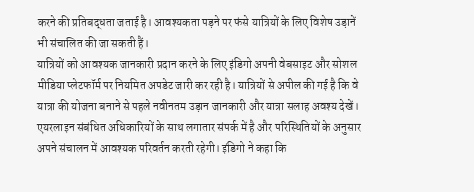करने की प्रतिबद्धता जताई है। आवश्यकता पड़ने पर फंसे यात्रियों के लिए विशेष उड़ानें भी संचालित की जा सकती हैं।
यात्रियों को आवश्यक जानकारी प्रदान करने के लिए इंडिगो अपनी वेबसाइट और सोशल मीडिया प्लेटफॉर्म पर नियमित अपडेट जारी कर रही है। यात्रियों से अपील की गई है कि वे यात्रा की योजना बनाने से पहले नवीनतम उड़ान जानकारी और यात्रा सलाह अवश्य देखें।
एयरलाइन संबंधित अधिकारियों के साथ लगातार संपर्क में है और परिस्थितियों के अनुसार अपने संचालन में आवश्यक परिवर्तन करती रहेगी। इंडिगो ने कहा कि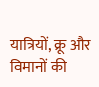यात्रियों, क्रू और विमानों की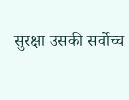सुरक्षा उसकी सर्वोच्च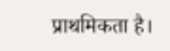प्राथमिकता है।